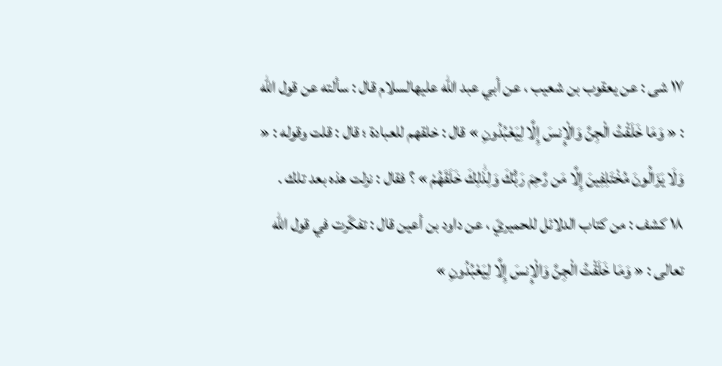١٧ شى : عن يعقوب بن شعيب ، عن أبي عبد الله عليهالسلام قال : سألته عن قول الله : « وَمَا خَلَقْتُ الْجِنَّ وَالْإِنسَ إِلَّا لِيَعْبُدُونِ » قال : خلقهم للعبادة ؛ قال : قلت وقوله : « وَلَا يَزَالُونَ مُخْتَلِفِينَ إِلَّا مَن رَّحِمَ رَبُّكَ وَلِذَٰلِكَ خَلَقَهُمْ » ؟ فقال : نزلت هذه بعد تلك .
١٨ كشف : من كتاب الدلائل للحميريّ ، عن داود بن أعين قال : تفكّرت في قول الله تعالى : « وَمَا خَلَقْتُ الْجِنَّ وَالْإِنسَ إِلَّا لِيَعْبُدُونِ »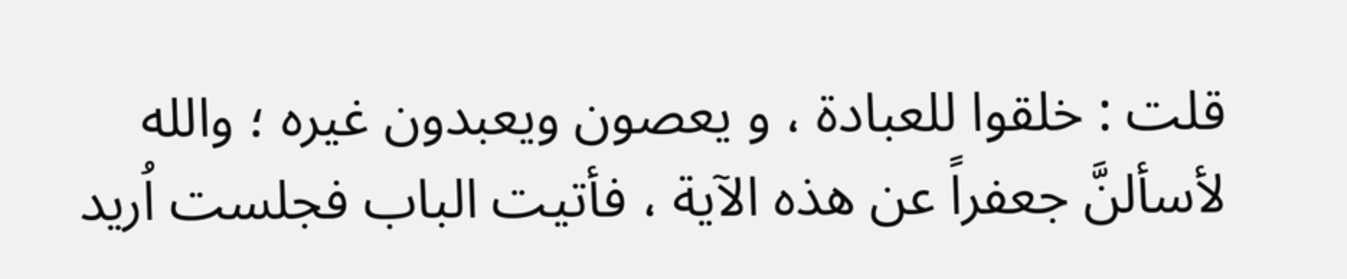قلت : خلقوا للعبادة ، و يعصون ويعبدون غيره ؛ والله لأسألنَّ جعفراً عن هذه الآية ، فأتيت الباب فجلست اُريد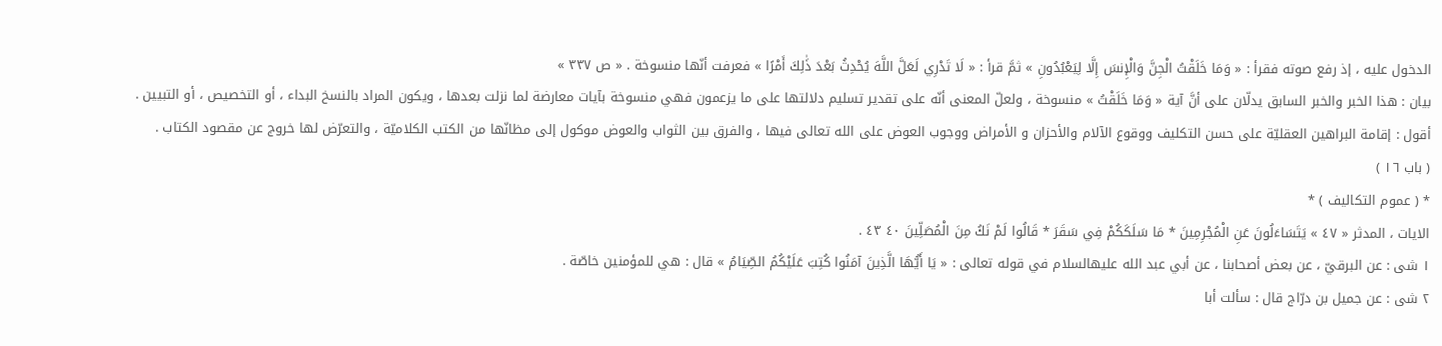الدخول عليه ، إذ رفع صوته فقرأ : « وَمَا خَلَقْتُ الْجِنَّ وَالْإِنسَ إِلَّا لِيَعْبُدُونِ » ثمَّ قرأ : « لَا تَدْرِي لَعَلَّ اللَّهَ يُحْدِثُ بَعْدَ ذَٰلِكَ أَمْرًا » فعرفت أنّها منسوخة . « ص ٣٣٧ »
بيان : هذا الخبر والخبر السابق يدلّان على أنَّ آية « وَمَا خَلَقْتُ » منسوخة ، ولعلّ المعنى أنّه على تقدير تسليم دلالتها على ما يزعمون فهي منسوخة بآيات معارضة لما نزلت بعدها ، ويكون المراد بالنسخ البداء ، أو التخصيص ، أو التبيين .
أقول : إقامة البراهين العقليّة على حسن التكليف ووقوع الآلام والأحزان و الأمراض ووجوب العوض على الله تعالى فيها ، والفرق بين الثواب والعوض موكول إلى مظانّها من الكتب الكلاميّة ، والتعرّض لها خروج عن مقصود الكتاب .
( باب ١٦ )
* ( عموم التكاليف ) *
الايات ، المدثر « ٤٧ » يَتَسَاءَلُونَ عَنِ الْمُجْرِمِينَ * مَا سَلَكَكُمْ فِي سَقَرَ * قَالُوا لَمْ نَكُ مِنَ الْمُصَلِّينَ ٤٠ ٤٣ .
١ شى : عن البرقيّ ، عن بعض أصحابنا ، عن أبي عبد الله عليهالسلام في قوله تعالى : « يَا أَيُّهَا الَّذِينَ آمَنُوا كُتِبَ عَلَيْكُمُ الصِّيَامُ » قال : هي للمؤمنين خاصّة .
٢ شى : عن جميل بن درّاج قال : سألت أبا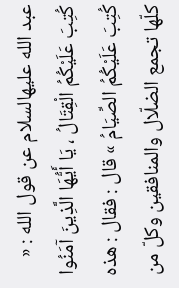عبد الله عليهالسلام عن قول الله : « كُتِبَ عَلَيْكُمُ الْقِتَالُ ، يَا أَيُّهَا الَّذِينَ آمَنُوا كُتِبَ عَلَيْكُمُ الصِّيَامُ » قال : فقال : هذه كلّها تجمع الضلّال والمنافقين وكلّ من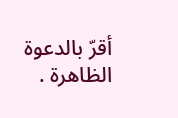أقرّ بالدعوة الظاهرة .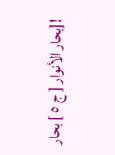![بحار الأنوار [ ج ٥ ] بحار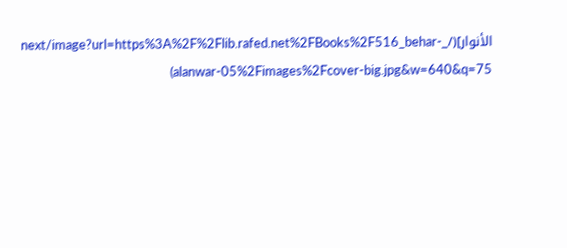الأنوار](/_next/image?url=https%3A%2F%2Flib.rafed.net%2FBooks%2F516_behar-alanwar-05%2Fimages%2Fcover-big.jpg&w=640&q=75)